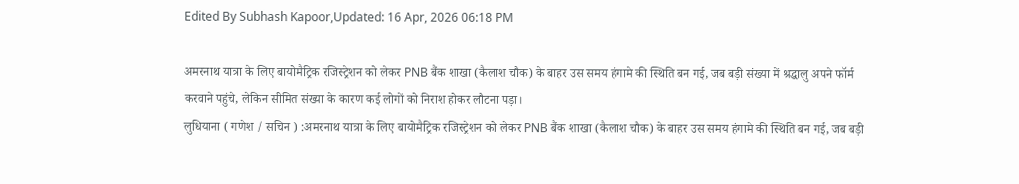Edited By Subhash Kapoor,Updated: 16 Apr, 2026 06:18 PM

अमरनाथ यात्रा के लिए बायोमैट्रिक रजिस्ट्रेशन को लेकर PNB बैंक शाखा (कैलाश चौक) के बाहर उस समय हंगामे की स्थिति बन गई, जब बड़ी संख्या में श्रद्धालु अपने फॉर्म करवाने पहुंचे, लेकिन सीमित संख्या के कारण कई लोगों को निराश होकर लौटना पड़ा।
लुधियाना ( गणेश / सचिन ) :अमरनाथ यात्रा के लिए बायोमैट्रिक रजिस्ट्रेशन को लेकर PNB बैंक शाखा (कैलाश चौक) के बाहर उस समय हंगामे की स्थिति बन गई, जब बड़ी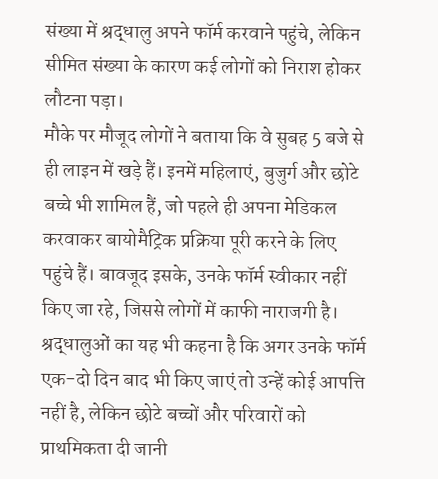संख्या में श्रद्धालु अपने फॉर्म करवाने पहुंचे, लेकिन सीमित संख्या के कारण कई लोगों को निराश होकर लौटना पड़ा।
मौके पर मौजूद लोगों ने बताया कि वे सुबह 5 बजे से ही लाइन में खड़े हैं। इनमें महिलाएं, बुजुर्ग और छोटे बच्चे भी शामिल हैं, जो पहले ही अपना मेडिकल करवाकर बायोमैट्रिक प्रक्रिया पूरी करने के लिए पहुंचे हैं। बावजूद इसके, उनके फॉर्म स्वीकार नहीं किए जा रहे, जिससे लोगों में काफी नाराजगी है। श्रद्धालुओं का यह भी कहना है कि अगर उनके फॉर्म एक-दो दिन बाद भी किए जाएं तो उन्हें कोई आपत्ति नहीं है, लेकिन छोटे बच्चों और परिवारों को प्राथमिकता दी जानी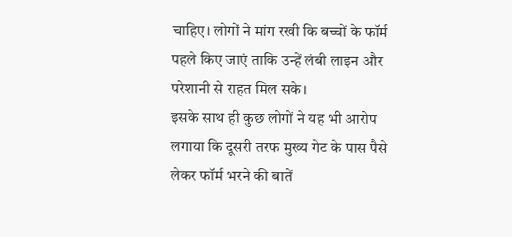चाहिए। लोगों ने मांग रखी कि बच्चों के फॉर्म पहले किए जाएं ताकि उन्हें लंबी लाइन और परेशानी से राहत मिल सके।
इसके साथ ही कुछ लोगों ने यह भी आरोप लगाया कि दूसरी तरफ मुख्य गेट के पास पैसे लेकर फॉर्म भरने की बातें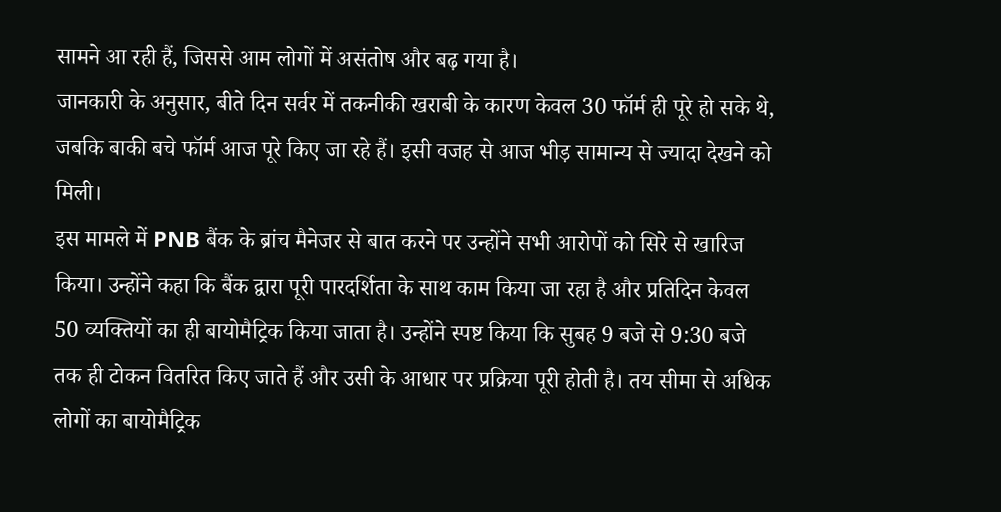सामने आ रही हैं, जिससे आम लोगों में असंतोष और बढ़ गया है।
जानकारी के अनुसार, बीते दिन सर्वर में तकनीकी खराबी के कारण केवल 30 फॉर्म ही पूरे हो सके थे, जबकि बाकी बचे फॉर्म आज पूरे किए जा रहे हैं। इसी वजह से आज भीड़ सामान्य से ज्यादा देखने को मिली।
इस मामले में PNB बैंक के ब्रांच मैनेजर से बात करने पर उन्होंने सभी आरोपों को सिरे से खारिज किया। उन्होंने कहा कि बैंक द्वारा पूरी पारदर्शिता के साथ काम किया जा रहा है और प्रतिदिन केवल 50 व्यक्तियों का ही बायोमैट्रिक किया जाता है। उन्होंने स्पष्ट किया कि सुबह 9 बजे से 9:30 बजे तक ही टोकन वितरित किए जाते हैं और उसी के आधार पर प्रक्रिया पूरी होती है। तय सीमा से अधिक लोगों का बायोमैट्रिक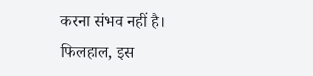करना संभव नहीं है।
फिलहाल, इस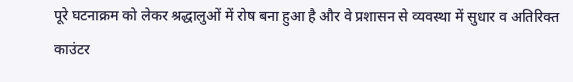पूरे घटनाक्रम को लेकर श्रद्धालुओं में रोष बना हुआ है और वे प्रशासन से व्यवस्था में सुधार व अतिरिक्त काउंटर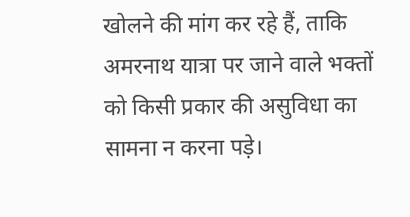खोलने की मांग कर रहे हैं, ताकि अमरनाथ यात्रा पर जाने वाले भक्तों को किसी प्रकार की असुविधा का सामना न करना पड़े।